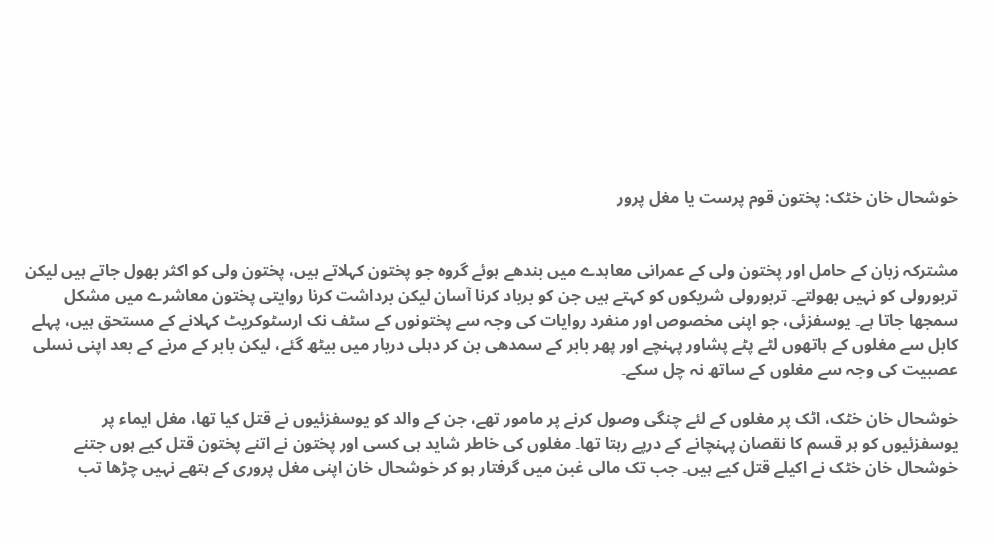خوشحال خان خٹک: پختون قوم پرست یا مغل پرور


مشترکہ زبان کے حامل اور پختون ولی کے عمرانی معاہدے میں بندھے ہوئے گروہ جو پختون کہلاتے ہیں، پختون ولی کو اکثر بھول جاتے ہیں لیکن تربورولی کو نہیں بھولتے۔ تربورولی شریکوں کو کہتے ہیں جن کو برباد کرنا آسان لیکن برداشت کرنا روایتی پختون معاشرے میں مشکل سمجھا جاتا ہے۔ یوسفزئی، جو اپنی مخصوص اور منفرد روایات کی وجہ سے پختونوں کے سٹف نک ارسٹوکریٹ کہلانے کے مستحق ہیں، پہلے کابل سے مغلوں کے ہاتھوں لٹے پٹے پشاور پہنچے اور پھر بابر کے سمدھی بن کر دہلی دربار میں بیٹھ گئے، لیکن بابر کے مرنے کے بعد اپنی نسلی عصبیت کی وجہ سے مغلوں کے ساتھ نہ چل سکے۔

خوشحال خان خٹک، اٹک پر مغلوں کے لئے چنگی وصول کرنے پر مامور تھے، جن کے والد کو یوسفزئیوں نے قتل کیا تھا، مغل ایماء پر یوسفزئیوں کو ہر قسم کا نقصان پہنچانے کے درپے رہتا تھا۔ مغلوں کی خاطر شاید ہی کسی اور پختون نے اتنے پختون قتل کیے ہوں جتنے خوشحال خان خٹک نے اکیلے قتل کیے ہیں۔ جب تک مالی غبن میں گرفتار ہو کر خوشحال خان اپنی مغل پروری کے ہتھے نہیں چڑھا تب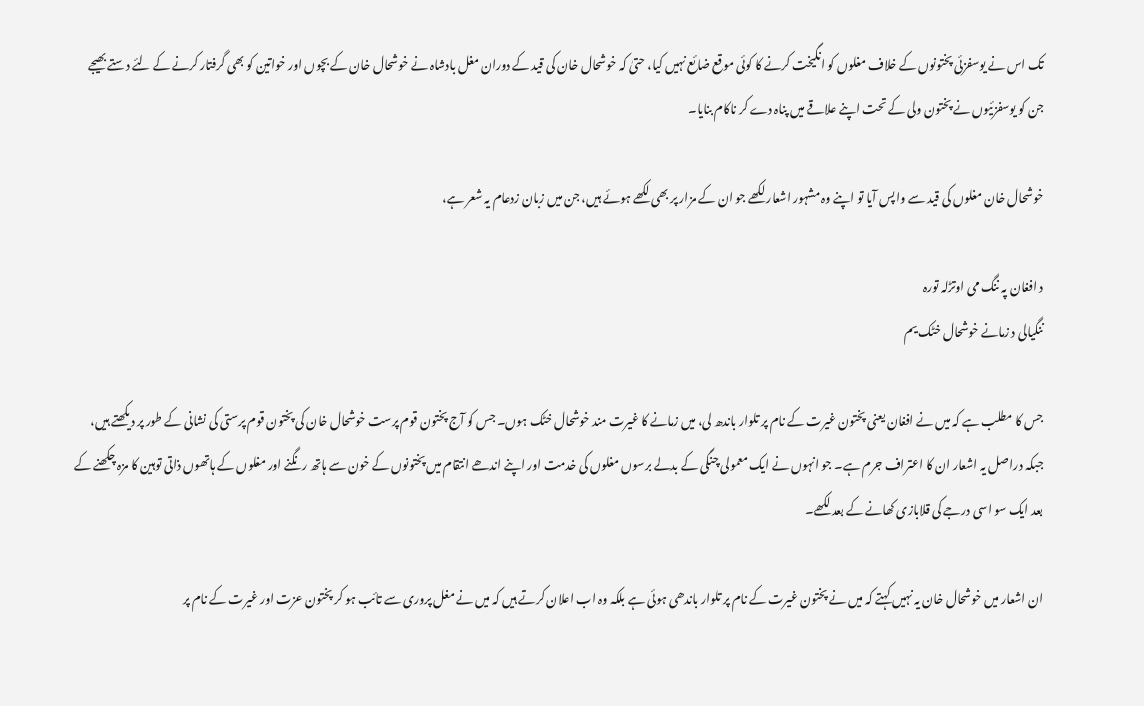تک اس نے یوسفزئی پختونوں کے خلاف مغلوں کو انگیخت کرنے کا کوئی موقع ضائع نہیں کیا، حتیٰ کہ خوشحال خان کی قید کے دوران مغل بادشاہ نے خوشحال خان کے بچوں اور خواتین کو بھی گرفتار کرنے کے لئے دستے بھیجے جن کو یوسفزئیوں نے پختون ولی کے تحت اپنے علاقے میں پناہ دے کر ناکام بنایا۔

خوشحال خان مغلوں کی قید سے واپس آیا تو اپنے وہ مشہور اشعار لکھے جو ان کے مزار پر بھی لکھے ہوئے ہیں، جن میں زبان زدعام یہ شعر ہے،

د افغان پہ ننگ می اوتڑلہ تورہ
ننگیالی د زمانے خوشحال خٹک یم

جس کا مطلب ہے کہ میں نے افغان یعنی پختون غیرت کے نام پر تلوار باندھ لی، میں زمانے کا غیرت مند خوشحال خٹک ہوں۔ جس کو آج پختون قوم پرست خوشحال خان کی پختون قوم پرستی کی نشانی کے طور پر دیکھتے ہیں، جبکہ دراصل یہ اشعار ان کا اعتراف جرم ہے۔ جو انہوں نے ایک معمولی چنگی کے بدلے برسوں مغلوں کی خدمت اور اپنے اندھے انتقام میں پختونوں کے خون سے ہاتھ رنگنے اور مغلوں کے ہاتھوں ذاتی توہین کا مزہ چکھنے کے بعد ایک سو اسی درجے کی قلابازی کھانے کے بعد لکھے۔

ان اشعار میں خوشحال خان یہ نہیں کہتے کہ میں نے پختون غیرت کے نام پر تلوار باندھی ہوئی ہے بلکہ وہ اب اعلان کرتے ہیں کہ میں نے مغل پروری سے تائب ہو کر پختون عزت اور غیرت کے نام پر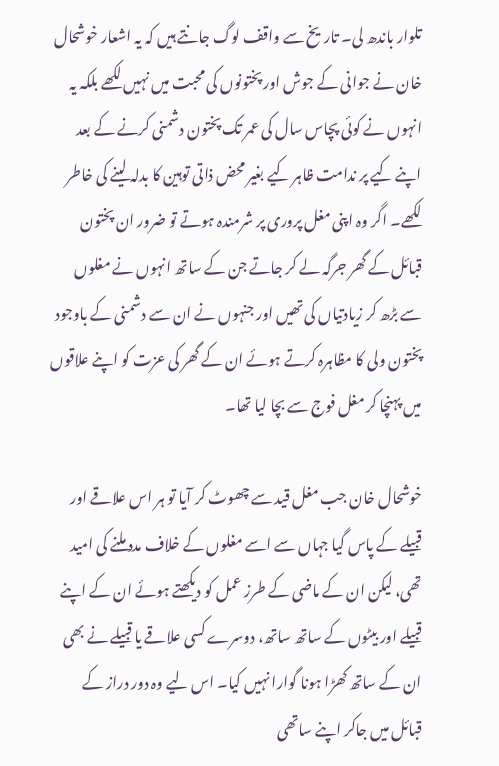تلوار باندھ لی۔ تاریخ سے واقف لوگ جانتے ہیں کہ یہ اشعار خوشحال خان نے جوانی کے جوش اور پختونوں کی محبت میں نہیں لکھے بلکہ یہ انہوں نے کوئی پچاس سال کی عمر تک پختون دشمنی کرنے کے بعد اپنے کیے پر ندامت ظاہر کیے بغیر محض ذاتی توہین کا بدلہ لینے کی خاطر لکھے۔ اگر وہ اپنی مغل پروری پر شرمندہ ہوتے تو ضرور ان پختون قبائل کے گھر جرگہ لے کر جاتے جن کے ساتھ انہوں نے مغلوں سے بڑھ کر زیادتیاں کی تھیں اور جنہوں نے ان سے دشمنی کے باوجود پختون ولی کا مظاہرہ کرتے ہوئے ان کے گھر کی عزت کو اپنے علاقوں میں پہنچا کر مغل فوج سے بچا لیا تھا۔

خوشحال خان جب مغل قید سے چھوٹ کر آیا تو ہر اس علاقے اور قبیلے کے پاس گیا جہاں سے اسے مغلوں کے خلاف مدد ملنے کی امید تھی، لیکن ان کے ماضی کے طرز عمل کو دیکھتے ہوئے ان کے اپنے قبیلے اور بیٹوں کے ساتھ ساتھ، دوسرے کسی علاقے یا قبیلے نے بھی ان کے ساتھ کھڑا ہونا گوارا نہیں کیا۔ اس لیے وہ دور دراز کے قبائل میں جاکر اپنے ساتھی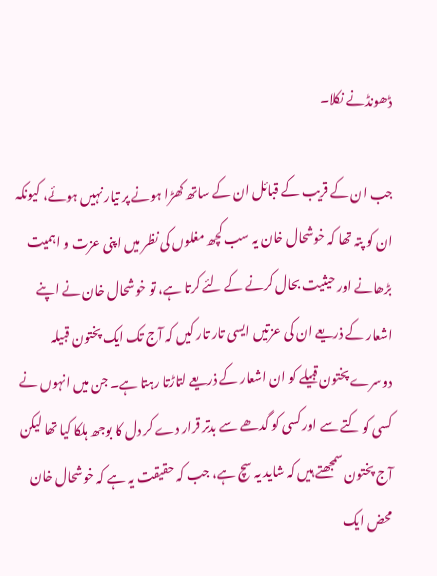ڈھونڈنے نکلا۔

جب ان کے قریب کے قبائل ان کے ساتھ کھڑا ہونے پر تیار نہیں ہوئے، کیونکہ ان کو پتہ تھا کہ خوشحال خان یہ سب کچھ مغلوں کی نظر میں اپنی عزت و اہمیت بڑھانے اور حیثیت بحال کرنے کے لئے کرتا ہے، تو خوشحال خان نے اپنے اشعار کے ذریعے ان کی عزتیں ایسی تار تار کیں کہ آج تک ایک پختون قبیلہ دوسرے پختون قبیلے کو ان اشعار کے ذریعے لتاڑتا رہتا ہے۔ جن میں انہوں نے کسی کو کتے سے اور کسی کو گدھے سے بدتر قرار دے کر دل کا بوجھ ہلکا کیا تھا لیکن آج پختون سمجھتے ہیں کہ شاید یہ سچ ہے، جب کہ حقیقت یہ ہے کہ خوشحال خان محض ایک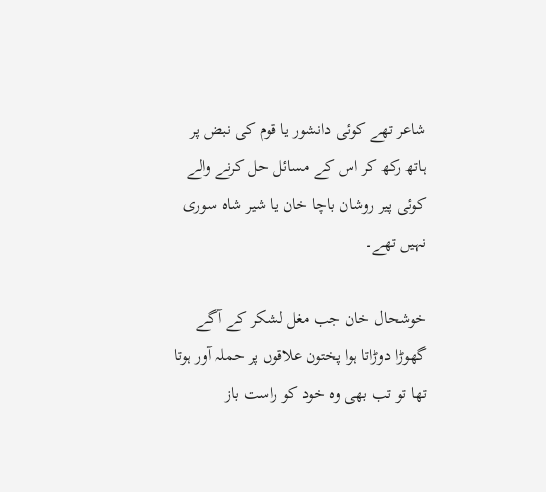شاعر تھے کوئی دانشور یا قوم کی نبض پر ہاتھ رکھ کر اس کے مسائل حل کرنے والے کوئی پیر روشان باچا خان یا شیر شاہ سوری نہیں تھے۔

خوشحال خان جب مغل لشکر کے آگے گھوڑا دوڑاتا ہوا پختون علاقوں پر حملہ آور ہوتا تھا تو تب بھی وہ خود کو راست باز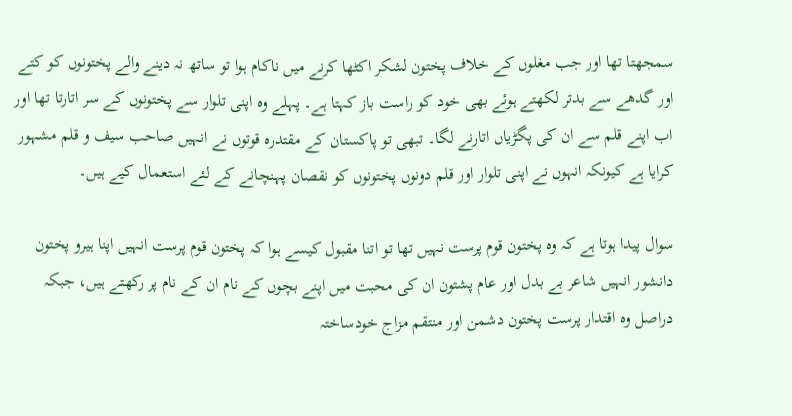سمجھتا تھا اور جب مغلوں کے خلاف پختون لشکر اکٹھا کرنے میں ناکام ہوا تو ساتھ نہ دینے والے پختونوں کو کتے اور گدھے سے بدتر لکھتے ہوئے بھی خود کو راست باز کہتا ہے۔ پہلے وہ اپنی تلوار سے پختونوں کے سر اتارتا تھا اور اب اپنے قلم سے ان کی پگڑیاں اتارنے لگا۔ تبھی تو پاکستان کے مقتدرہ قوتوں نے انہیں صاحب سیف و قلم مشہور کرایا ہے کیونکہ انہوں نے اپنی تلوار اور قلم دونوں پختونوں کو نقصان پہنچانے کے لئے استعمال کیے ہیں۔

سوال پیدا ہوتا ہے کہ وہ پختون قوم پرست نہیں تھا تو اتنا مقبول کیسے ہوا کہ پختون قوم پرست انہیں اپنا ہیرو پختون دانشور انہیں شاعر بے بدل اور عام پشتون ان کی محبت میں اپنے بچوں کے نام ان کے نام پر رکھتے ہیں، جبکہ دراصل وہ اقتدار پرست پختون دشمن اور منتقم مزاج خودساختہ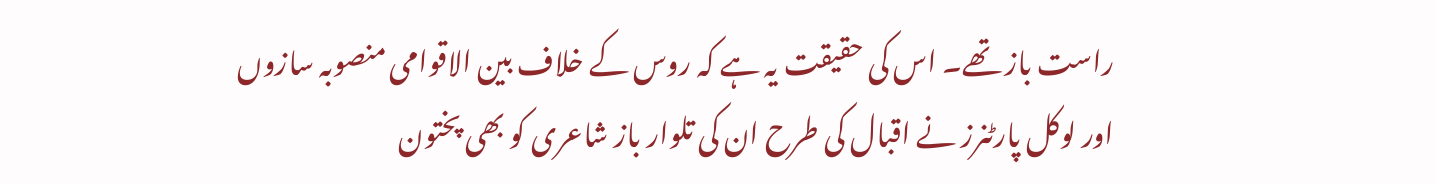راست باز تھے۔ اس کی حقیقت یہ ہے کہ روس کے خلاف بین الاقوامی منصوبہ سازوں اور لوکل پارٹنرز نے اقبال کی طرح ان کی تلوار باز شاعری کو بھی پختون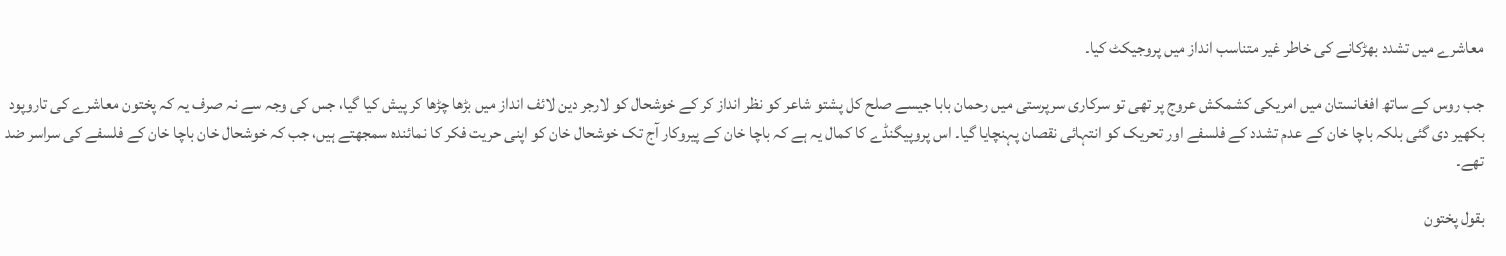معاشرے میں تشدد بھڑکانے کی خاطر غیر متناسب انداز میں پروجیکٹ کیا۔

جب روس کے ساتھ افغانستان میں امریکی کشمکش عروج پر تھی تو سرکاری سرپرستی میں رحمان بابا جیسے صلح کل پشتو شاعر کو نظر انداز کر کے خوشحال کو لارجر دین لائف انداز میں بڑھا چڑھا کر پیش کیا گیا، جس کی وجہ سے نہ صرف یہ کہ پختون معاشرے کی تاروپود بکھیر دی گئی بلکہ باچا خان کے عدم تشدد کے فلسفے اور تحریک کو انتہائی نقصان پہنچایا گیا۔ اس پروپیگنڈے کا کمال یہ ہے کہ باچا خان کے پیروکار آج تک خوشحال خان کو اپنی حریت فکر کا نمائندہ سمجھتے ہیں، جب کہ خوشحال خان باچا خان کے فلسفے کی سراسر ضد تھے۔

بقول پختون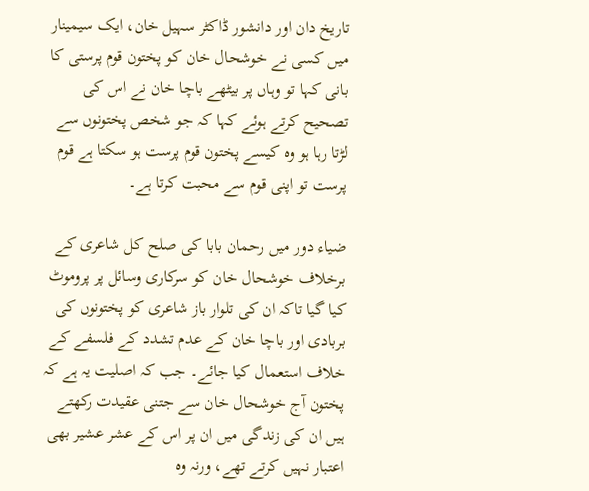تاریخ دان اور دانشور ڈاکٹر سہیل خان، ایک سیمینار میں کسی نے خوشحال خان کو پختون قوم پرستی کا بانی کہا تو وہاں پر بیٹھے باچا خان نے اس کی تصحیح کرتے ہوئے کہا کہ جو شخص پختونوں سے لڑتا رہا ہو وہ کیسے پختون قوم پرست ہو سکتا ہے قوم پرست تو اپنی قوم سے محبت کرتا ہے۔

ضیاء دور میں رحمان بابا کی صلح کل شاعری کے برخلاف خوشحال خان کو سرکاری وسائل پر پروموٹ کیا گیا تاکہ ان کی تلوار باز شاعری کو پختونوں کی بربادی اور باچا خان کے عدم تشدد کے فلسفے کے خلاف استعمال کیا جائے۔ جب کہ اصلیت یہ ہے کہ پختون آج خوشحال خان سے جتنی عقیدت رکھتے ہیں ان کی زندگی میں ان پر اس کے عشر عشیر بھی اعتبار نہیں کرتے تھے، ورنہ وہ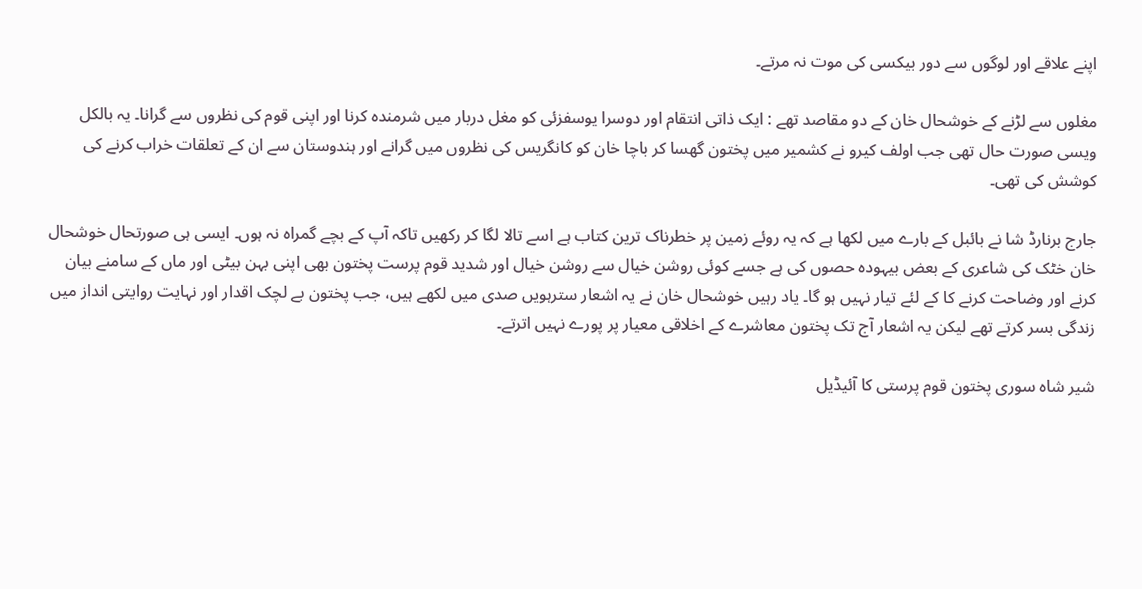اپنے علاقے اور لوگوں سے دور بیکسی کی موت نہ مرتے۔

مغلوں سے لڑنے کے خوشحال خان کے دو مقاصد تھے : ایک ذاتی انتقام اور دوسرا یوسفزئی کو مغل دربار میں شرمندہ کرنا اور اپنی قوم کی نظروں سے گرانا۔ یہ بالکل ویسی صورت حال تھی جب اولف کیرو نے کشمیر میں پختون گھسا کر باچا خان کو کانگریس کی نظروں میں گرانے اور ہندوستان سے ان کے تعلقات خراب کرنے کی کوشش کی تھی۔

جارج برنارڈ شا نے بائبل کے بارے میں لکھا ہے کہ یہ روئے زمین پر خطرناک ترین کتاب ہے اسے تالا لگا کر رکھیں تاکہ آپ کے بچے گمراہ نہ ہوں۔ ایسی ہی صورتحال خوشحال خان خٹک کی شاعری کے بعض بیہودہ حصوں کی ہے جسے کوئی روشن خیال سے روشن خیال اور شدید قوم پرست پختون بھی اپنی بہن بیٹی اور ماں کے سامنے بیان کرنے اور وضاحت کرنے کا کے لئے تیار نہیں ہو گا۔ یاد رہیں خوشحال خان نے یہ اشعار سترہویں صدی میں لکھے ہیں، جب پختون بے لچک اقدار اور نہایت روایتی انداز میں زندگی بسر کرتے تھے لیکن یہ اشعار آج تک پختون معاشرے کے اخلاقی معیار پر پورے نہیں اترتے۔

شیر شاہ سوری پختون قوم پرستی کا آئیڈیل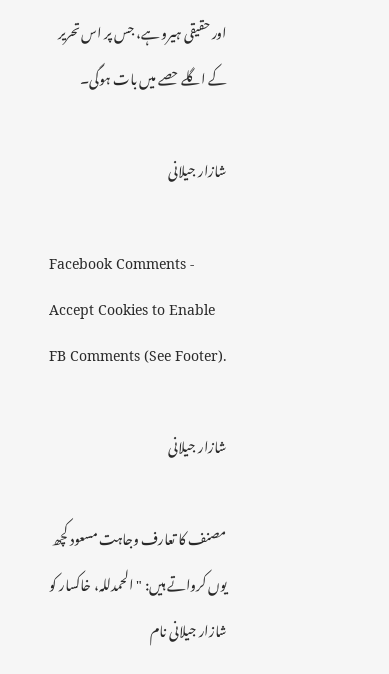اور حقیقی ہیرو ہے، جس پر اس تحریر کے اگلے حصے میں بات ہوگی۔

شازار جیلانی

Facebook Comments - Accept Cookies to Enable FB Comments (See Footer).

شازار جیلانی

مصنف کا تعارف وجاہت مسعود کچھ یوں کرواتے ہیں: "الحمدللہ، خاکسار کو شازار جیلانی نام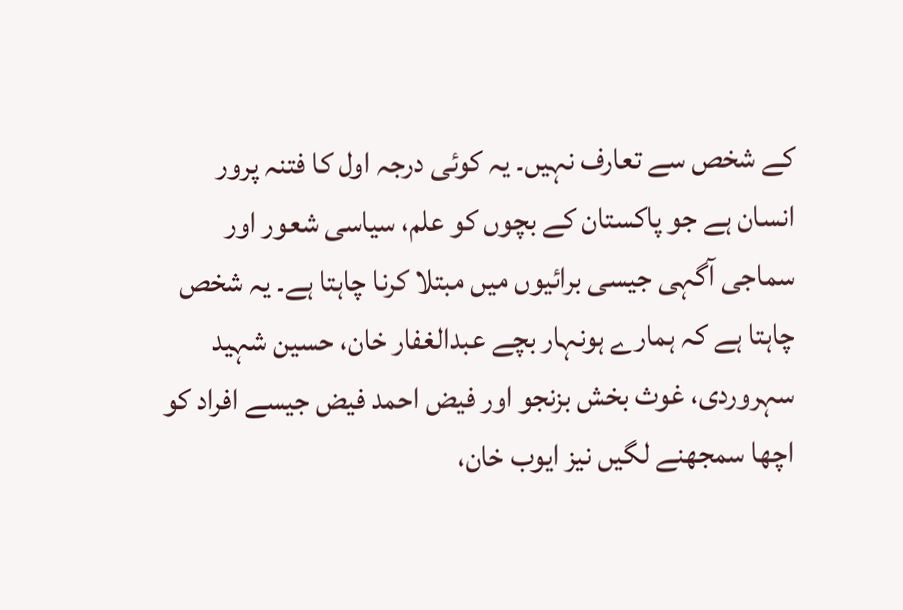کے شخص سے تعارف نہیں۔ یہ کوئی درجہ اول کا فتنہ پرور انسان ہے جو پاکستان کے بچوں کو علم، سیاسی شعور اور سماجی آگہی جیسی برائیوں میں مبتلا کرنا چاہتا ہے۔ یہ شخص چاہتا ہے کہ ہمارے ہونہار بچے عبدالغفار خان، حسین شہید سہروردی، غوث بخش بزنجو اور فیض احمد فیض جیسے افراد کو اچھا سمجھنے لگیں نیز ایوب خان،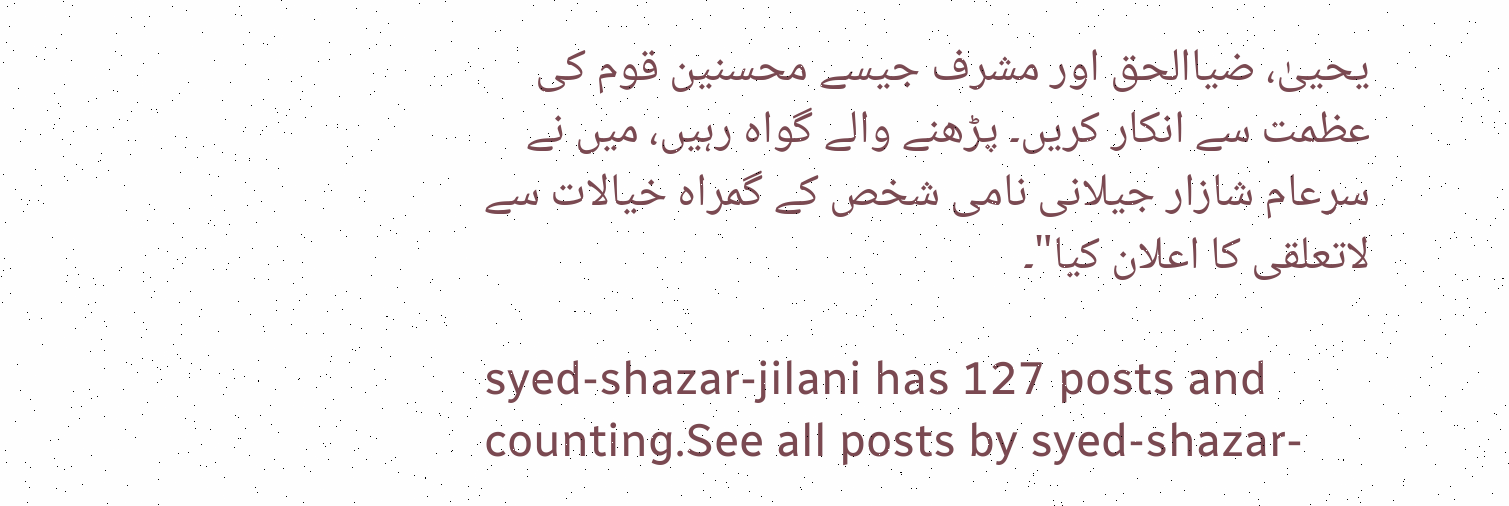یحییٰ، ضیاالحق اور مشرف جیسے محسنین قوم کی عظمت سے انکار کریں۔ پڑھنے والے گواہ رہیں، میں نے سرعام شازار جیلانی نامی شخص کے گمراہ خیالات سے لاتعلقی کا اعلان کیا"۔

syed-shazar-jilani has 127 posts and counting.See all posts by syed-shazar-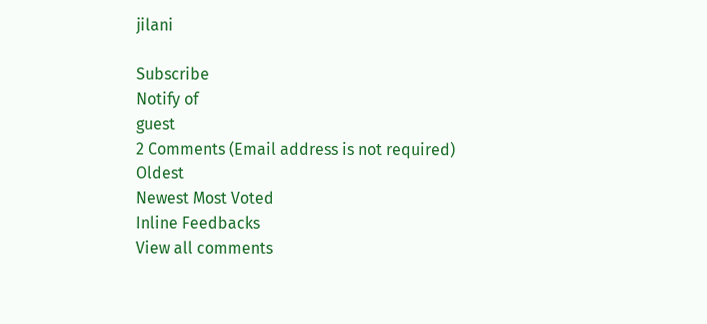jilani

Subscribe
Notify of
guest
2 Comments (Email address is not required)
Oldest
Newest Most Voted
Inline Feedbacks
View all comments